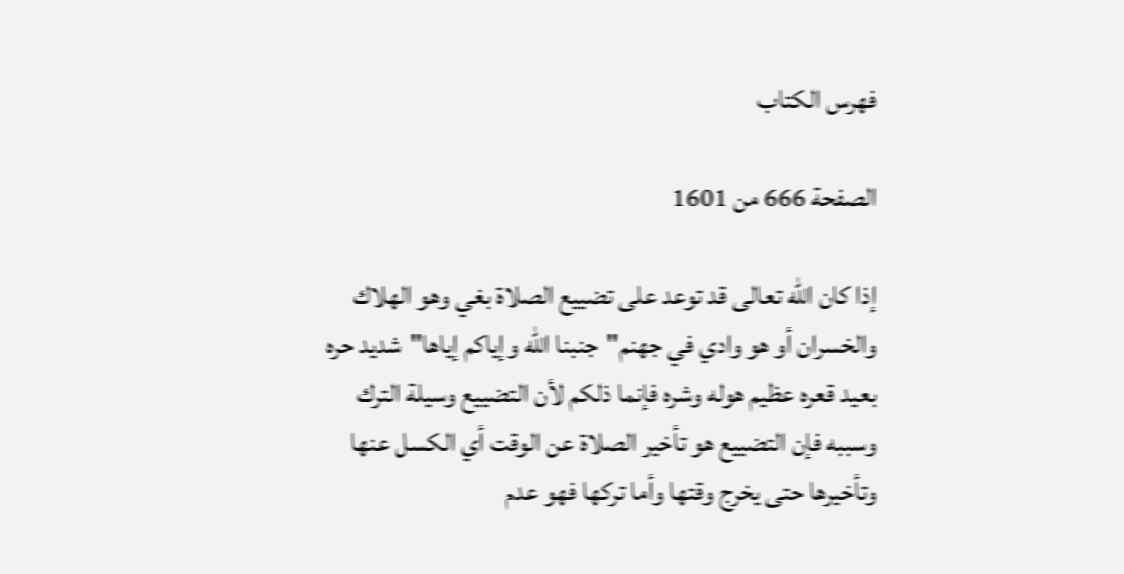فهرس الكتاب

الصفحة 666 من 1601

إذا كان الله تعالى قد توعد على تضييع الصلاة بغي وهو الهلاك والخسران أو هو وادي في جهنم"جنبنا الله وإياكم إياها"شديد حره بعيد قعره عظيم هوله وشره فإنما ذلكم لأن التضييع وسيلة الترك وسببه فإن التضييع هو تأخير الصلاة عن الوقت أي الكسل عنها وتأخيرها حتى يخرج وقتها وأما تركها فهو عدم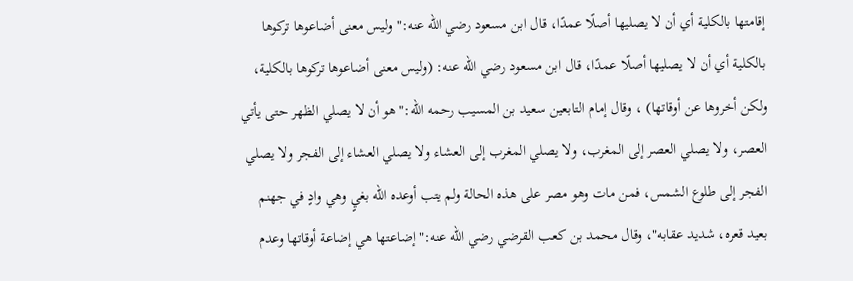إقامتها بالكلية أي أن لا يصليها أصلًا عمدًا، قال ابن مسعود رضي الله عنه:"وليس معنى أضاعوها تركوها بالكلية أي أن لا يصليها أصلًا عمدًا، قال ابن مسعود رضي الله عنه: (وليس معنى أضاعوها تركوها بالكلية، ولكن أخروها عن أوقاتها) ، وقال إمام التابعين سعيد بن المسيب رحمه الله:"هو أن لا يصلي الظهر حتى يأتي العصر، ولا يصلي العصر إلى المغرب، ولا يصلي المغرب إلى العشاء ولا يصلي العشاء إلى الفجر ولا يصلي الفجر إلى طلوع الشمس، فمن مات وهو مصر على هذه الحالة ولم يتب أوعده الله بغيٍ وهي وادٍ في جهنم بعيد قعره، شديد عقابه"، وقال محمد بن كعب القرضي رضي الله عنه:"إضاعتها هي إضاعة أوقاتها وعدم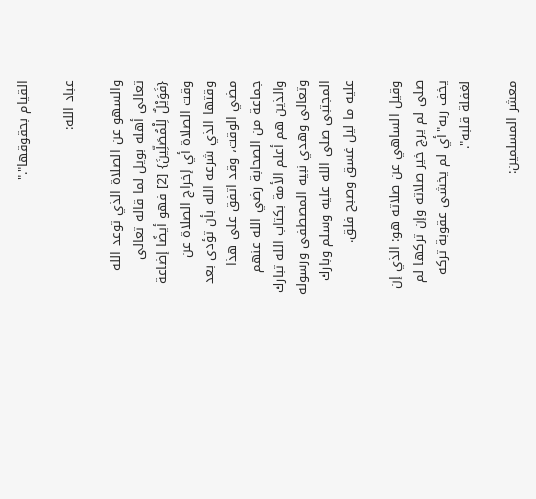القيام بحقوقها"."

عباد الله:

والسهو عن الصلاة الذي توعد الله تعالى أهله بويل لما قاله تعالى {فَوَيْلٌ لِلْمُصَلِّينَ} [2] فهو أيضًا إضاعة وقت الصلاة أي إخراج الصلاة عن وقتها الذي شرعه الله بأن تؤدى بعد مضي الوقت، وقد اتفق على هذا جماعة من الصحابة رضي الله عنهم والذين هم أعلم الأمة بكتاب الله تبارك وتعالى وهدي نبيه المصطفى ورسوله المجتبى صلى الله عليه وسلم وبارك عليه ما ليل غسق وصبح فلق.

وقيل الساهي عن صلاته هو: الذي إن صلى لم يرج خير صلاته وإن تركها لم يخف ربه"أي لم يخشى عقوبة تركه لغفلة قلبه".

معشر المسلمين: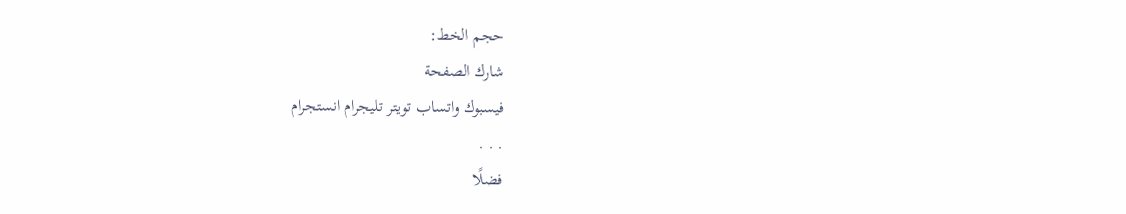حجم الخط:
شارك الصفحة
فيسبوك واتساب تويتر تليجرام انستجرام
. . .
فضلًا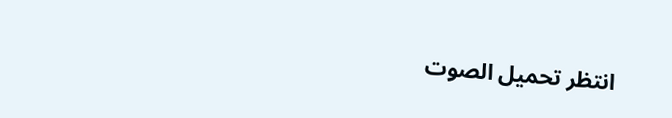انتظر تحميل الصوت